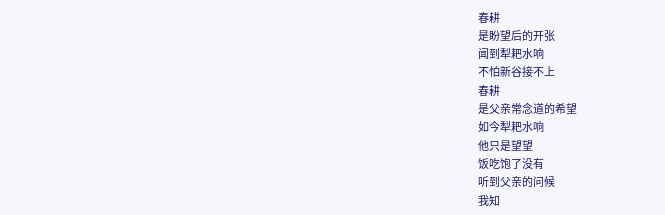春耕
是盼望后的开张
闻到犁耙水响
不怕新谷接不上
春耕
是父亲常念道的希望
如今犁耙水响
他只是望望
饭吃饱了没有
听到父亲的问候
我知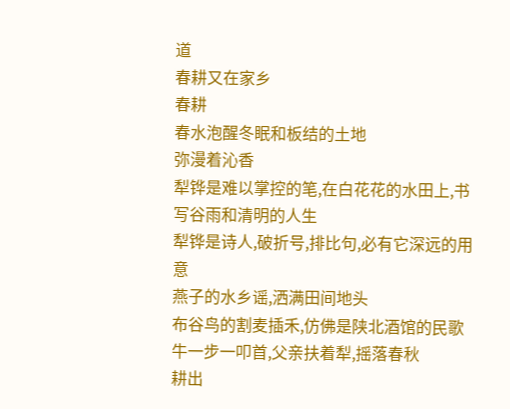道
春耕又在家乡
春耕
春水泡醒冬眠和板结的土地
弥漫着沁香
犁铧是难以掌控的笔,在白花花的水田上,书写谷雨和清明的人生
犁铧是诗人,破折号,排比句,必有它深远的用意
燕子的水乡谣,洒满田间地头
布谷鸟的割麦插禾,仿佛是陕北酒馆的民歌
牛一步一叩首,父亲扶着犁,摇落春秋
耕出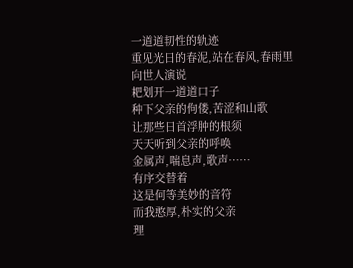一道道㓞性的轨迹
重见光日的春泥,站在春风,春雨里
向世人演说
耙划开一道道口子
种下父亲的佝偻,苦涩和山歌
让那些日首浮肿的根须
天天听到父亲的呼唤
金属声,喘息声,歌声……
有序交替着
这是何等美妙的音符
而我憨厚,朴实的父亲
理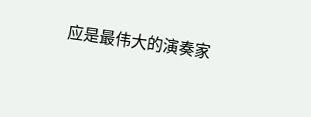应是最伟大的演奏家